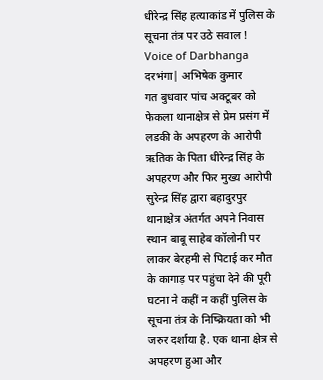धीरेन्द्र सिंह हत्याकांड में पुलिस के सूचना तंत्र पर उठे सवाल ! Voice of Darbhanga
दरभंगा| अभिषेक कुमार
गत बुधवार पांच अक्टूबर को फेकला थानाक्षेत्र से प्रेम प्रसंग में लडकी के अपहरण के आरोपी ऋतिक के पिता धीरेन्द्र सिंह के अपहरण और फिर मुख्य आरोपी सुरेन्द्र सिंह द्वारा बहादुरपुर थानाक्षेत्र अंतर्गत अपने निवास स्थान बाबू साहेब कॉलोनी पर लाकर बेरहमी से पिटाई कर मौत के कागाड़ पर पहुंचा देने की पूरी घटना ने कहीं न कहीं पुलिस के सूचना तंत्र के निष्क्रियता को भी जरुर दर्शाया है. एक थाना क्षेत्र से अपहरण हुआ और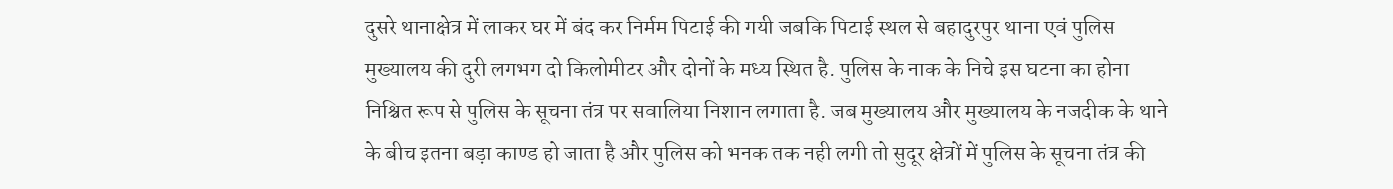दुसरे थानाक्षेत्र में लाकर घर में बंद कर निर्मम पिटाई की गयी जबकि पिटाई स्थल से बहादुरपुर थाना एवं पुलिस मुख्यालय की दुरी लगभग दो किलोमीटर और दोनों के मध्य स्थित है. पुलिस के नाक के निचे इस घटना का होना निश्चित रूप से पुलिस के सूचना तंत्र पर सवालिया निशान लगाता है. जब मुख्यालय और मुख्यालय के नजदीक के थाने के बीच इतना बड़ा काण्ड हो जाता है और पुलिस को भनक तक नही लगी तो सुदूर क्षेत्रों में पुलिस के सूचना तंत्र की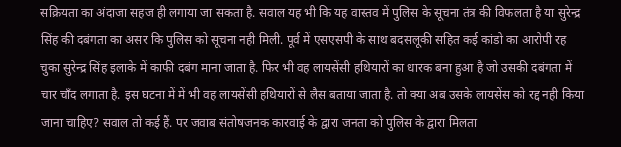सक्रियता का अंदाजा सहज ही लगाया जा सकता है. सवाल यह भी कि यह वास्तव में पुलिस के सूचना तंत्र की विफलता है या सुरेन्द्र सिंह की दबंगता का असर कि पुलिस को सूचना नही मिली. पूर्व में एसएसपी के साथ बदसलूकी सहित कई कांडो का आरोपी रह चुका सुरेन्द्र सिंह इलाके में काफी दबंग माना जाता है. फिर भी वह लायसेंसी हथियारों का धारक बना हुआ है जो उसकी दबंगता में चार चाँद लगाता है. इस घटना में में भी वह लायसेंसी हथियारों से लैस बताया जाता है. तो क्या अब उसके लायसेंस को रद्द नही किया जाना चाहिए? सवाल तो कई हैं. पर जवाब संतोषजनक कारवाई के द्वारा जनता को पुलिस के द्वारा मिलता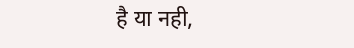है या नही,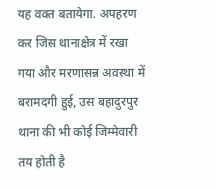यह वक्त बतायेगा. अपहरण कर जिस थानाक्षेत्र में रखा गया और मरणासन्न अवस्था में बरामदगी हुई, उस बहादुरपुर थाना की भी कोई जिम्मेवारी तय होती है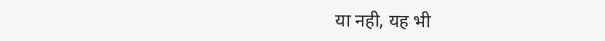या नही, यह भी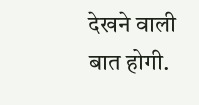देखने वाली बात होगी.